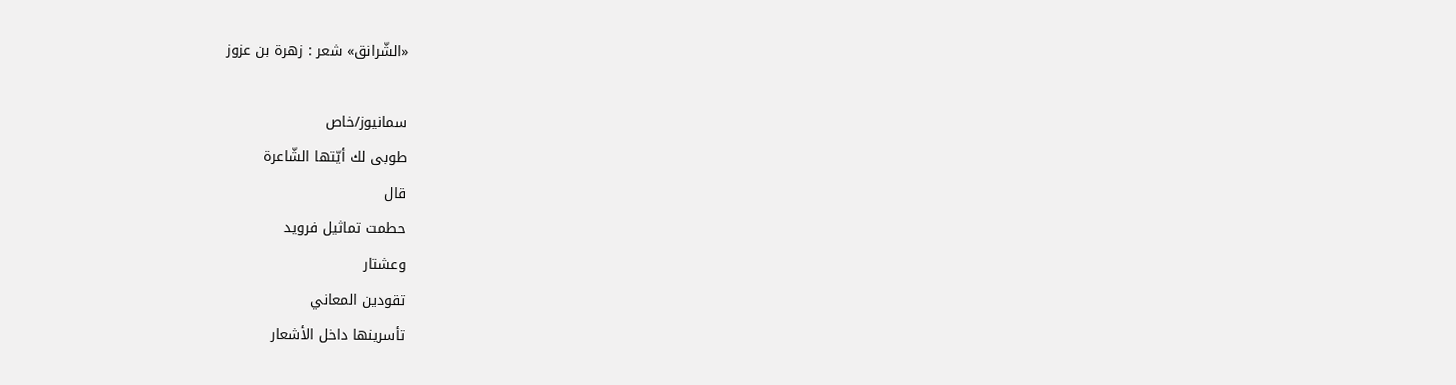«الشّرانق» شعر : زهرة بن عزوز

سمانيوز/خاص
طوبى لك أيّتها الشّاعرة
قال
حطمت تماثيل فرويد
وعشتار
تقودين المعاني
تأسرينها داخل الأشعار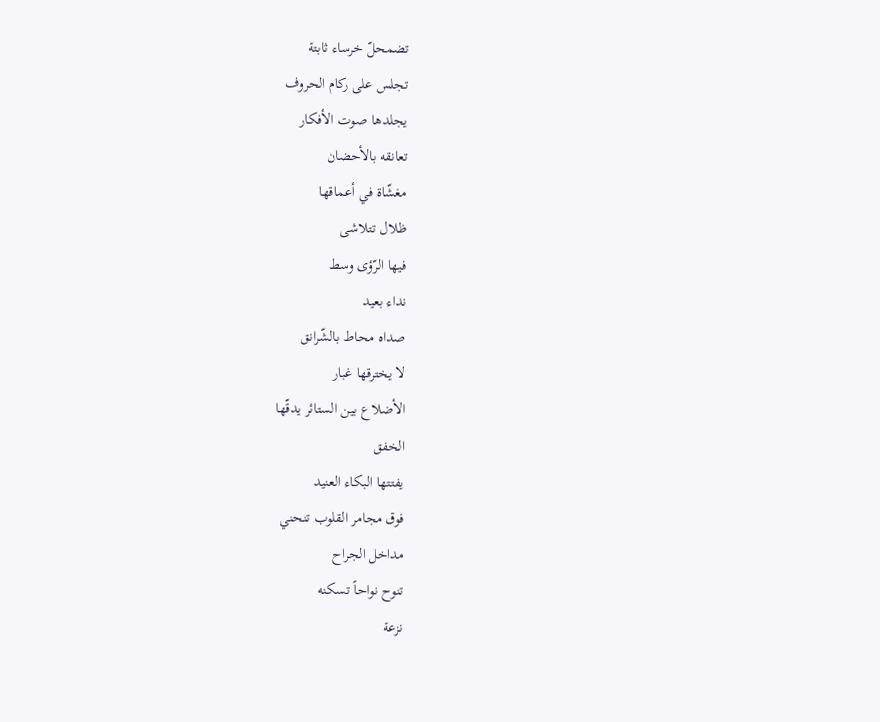تضمحلّ خرساء ثابتة
تجلس على ركام الحروف
يجلدها صوت الأفكار
تعانقه بالأحضان
مغشّاة في أعماقها
ظلال تتلاشى
فيها الرّؤى وسط
نداء بعيد
صداه محاط بالشّرانق
لا يخترقها غبار
الأضلاع بين الستائر يدقّها
الخفق
يفتتها البكاء العنيد
فوق مجامر القلوب تنحني
مداخل الجراح
تنوح نواحاً تسكنه
نزعة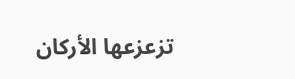تزعزعها الأركان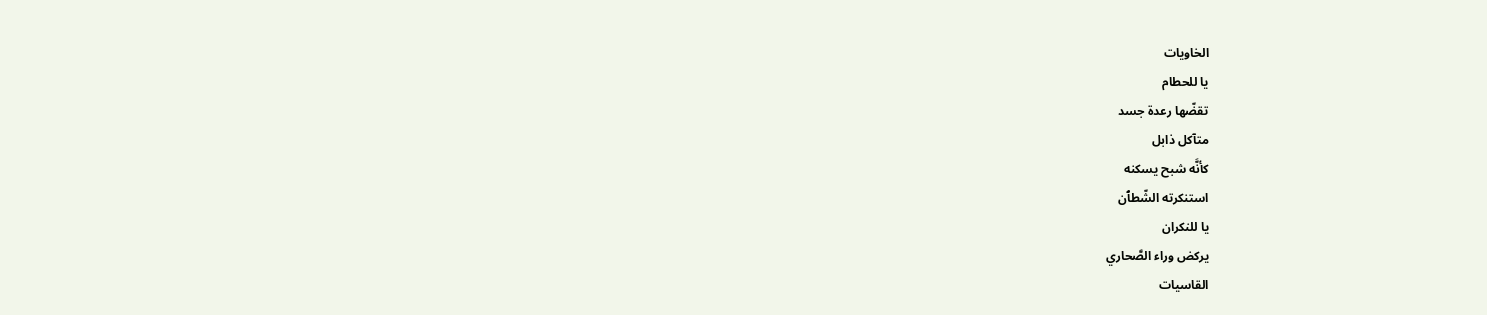الخاويات
يا للحطام
تقضّها رعدة جسد
متآكل ذابل
كأنَّه شبح يسكنه
استنكرته الشّطٱن
يا للنكران
يركض وراء الصَّحاري
القاسيات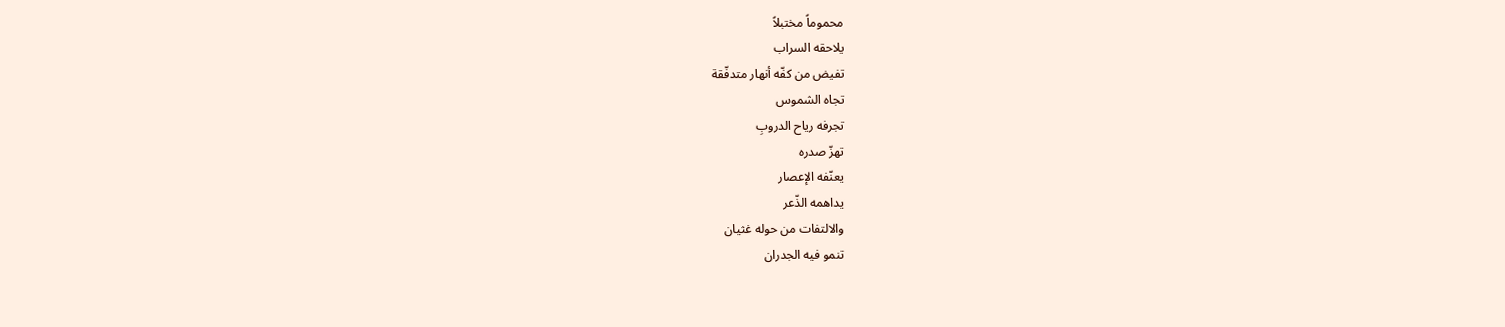محموماً مختبلاً
يلاحقه السراب
تفيض من كفّه أنهار متدفّقة
تجاه الشموس
تجرفه رياح الدروبِ
تهزّ صدره
يعنّفه الإعصار
يداهمه الذّعر
والالتفات من حوله غثيان
تنمو فيه الجدران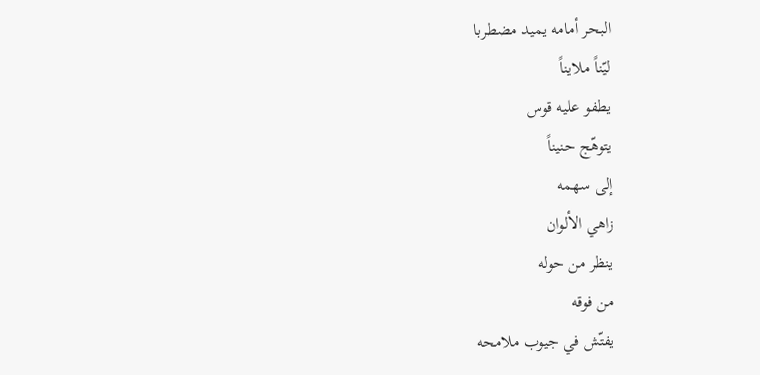البحر أمامه يميد مضطربا
ليّناً ملايناً
يطفو عليه قوس
يتوهّج حنيناً
إلى سهمه
زاهي الألوان
ينظر من حوله
من فوقه
يفتّش في جيوب ملامحه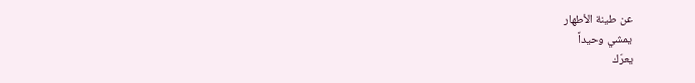عن طينة الأطهار
يمشي وحيداً
يعرّك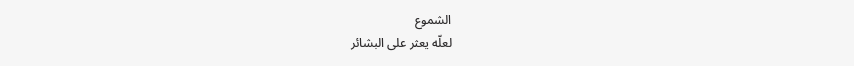الشموع
لعلّه يعثر على البشائر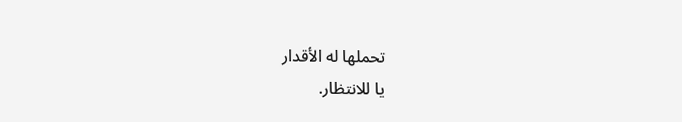تحملها له الأقدار
يا للانتظار.